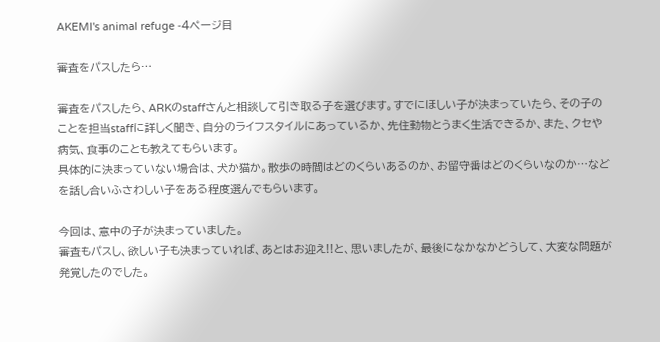AKEMI's animal refuge -4ページ目

審査をパスしたら…

審査をパスしたら、ARKのstaffさんと相談して引き取る子を選びます。すでにほしい子が決まっていたら、その子のことを担当staffに詳しく聞き、自分のライフスタイルにあっているか、先住動物とうまく生活できるか、また、クセや病気、食事のことも教えてもらいます。
具体的に決まっていない場合は、犬か猫か。散歩の時間はどのくらいあるのか、お留守番はどのくらいなのか…などを話し合いふさわしい子をある程度選んでもらいます。

今回は、意中の子が決まっていました。
審査もパスし、欲しい子も決まっていれば、あとはお迎え!!と、思いましたが、最後になかなかどうして、大変な問題が発覚したのでした。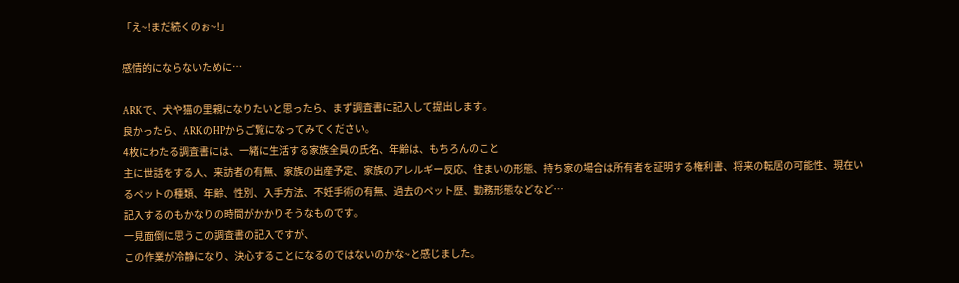「え~!まだ続くのぉ~!」

感情的にならないために…

ARKで、犬や猫の里親になりたいと思ったら、まず調査書に記入して提出します。
良かったら、ARKのHPからご覧になってみてください。
4枚にわたる調査書には、一緒に生活する家族全員の氏名、年齢は、もちろんのこと
主に世話をする人、来訪者の有無、家族の出産予定、家族のアレルギー反応、住まいの形態、持ち家の場合は所有者を証明する権利書、将来の転居の可能性、現在いるペットの種類、年齢、性別、入手方法、不妊手術の有無、過去のペット歴、勤務形態などなど…
記入するのもかなりの時間がかかりそうなものです。
一見面倒に思うこの調査書の記入ですが、
この作業が冷静になり、決心することになるのではないのかな~と感じました。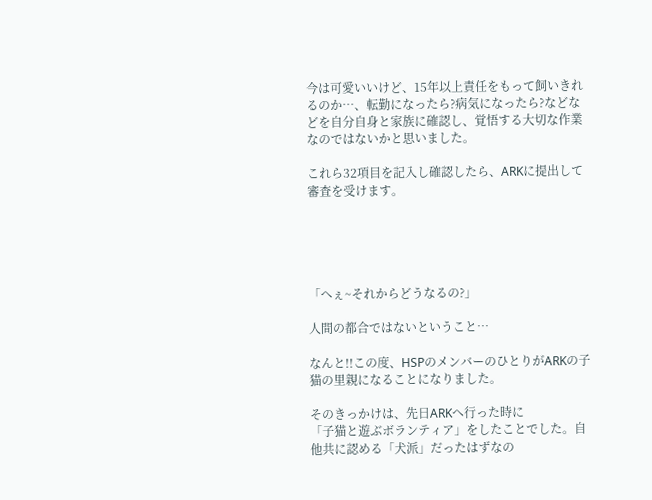今は可愛いいけど、15年以上責任をもって飼いきれるのか…、転勤になったら?病気になったら?などなどを自分自身と家族に確認し、覚悟する大切な作業なのではないかと思いました。

これら32項目を記入し確認したら、ARKに提出して審査を受けます。





「へぇ~それからどうなるの?」

人間の都合ではないということ…

なんと!!この度、HSPのメンバーのひとりがARKの子猫の里親になることになりました。

そのきっかけは、先日ARKへ行った時に
「子猫と遊ぶボランティア」をしたことでした。自他共に認める「犬派」だったはずなの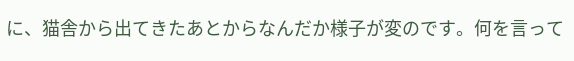に、猫舎から出てきたあとからなんだか様子が変のです。何を言って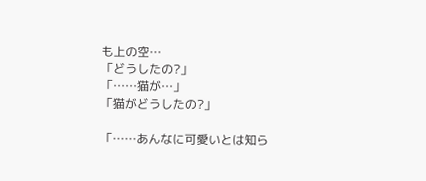も上の空…
「どうしたの?」
「……猫が…」
「猫がどうしたの?」

「……あんなに可愛いとは知ら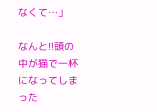なくて…」

なんと!!頭の中が猫で一杯になってしまった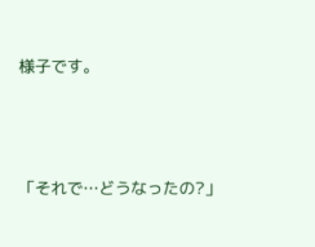様子です。




「それで…どうなったの?」